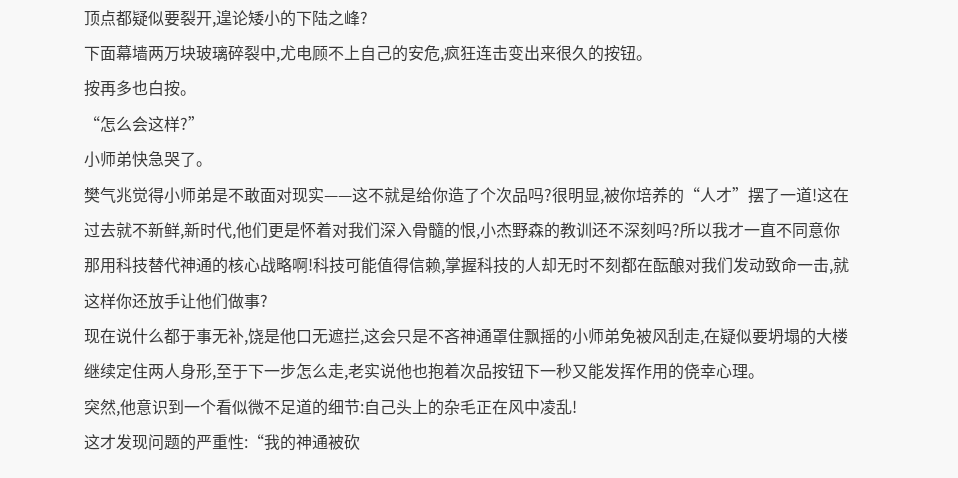顶点都疑似要裂开,遑论矮小的下陆之峰?
下面幕墙两万块玻璃碎裂中,尤电顾不上自己的安危,疯狂连击变出来很久的按钮。
按再多也白按。
“怎么会这样?”
小师弟快急哭了。
樊气兆觉得小师弟是不敢面对现实——这不就是给你造了个次品吗?很明显,被你培养的“人才”摆了一道!这在过去就不新鲜,新时代,他们更是怀着对我们深入骨髓的恨,小杰野森的教训还不深刻吗?所以我才一直不同意你那用科技替代神通的核心战略啊!科技可能值得信赖,掌握科技的人却无时不刻都在酝酿对我们发动致命一击,就这样你还放手让他们做事?
现在说什么都于事无补,饶是他口无遮拦,这会只是不吝神通罩住飘摇的小师弟免被风刮走,在疑似要坍塌的大楼继续定住两人身形,至于下一步怎么走,老实说他也抱着次品按钮下一秒又能发挥作用的侥幸心理。
突然,他意识到一个看似微不足道的细节:自己头上的杂毛正在风中凌乱!
这才发现问题的严重性:“我的神通被砍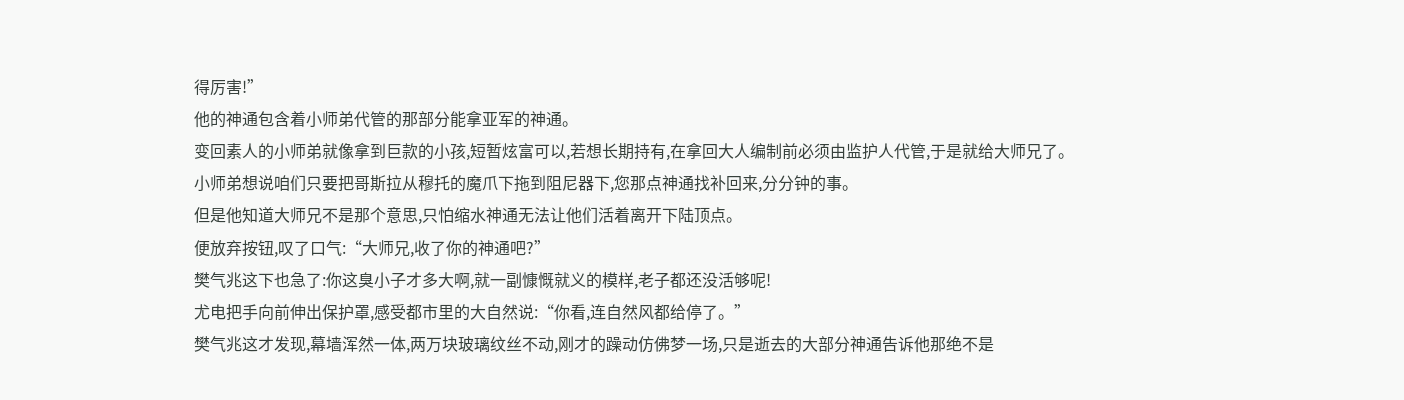得厉害!”
他的神通包含着小师弟代管的那部分能拿亚军的神通。
变回素人的小师弟就像拿到巨款的小孩,短暂炫富可以,若想长期持有,在拿回大人编制前必须由监护人代管,于是就给大师兄了。
小师弟想说咱们只要把哥斯拉从穆托的魔爪下拖到阻尼器下,您那点神通找补回来,分分钟的事。
但是他知道大师兄不是那个意思,只怕缩水神通无法让他们活着离开下陆顶点。
便放弃按钮,叹了口气:“大师兄,收了你的神通吧?”
樊气兆这下也急了:你这臭小子才多大啊,就一副慷慨就义的模样,老子都还没活够呢!
尤电把手向前伸出保护罩,感受都市里的大自然说:“你看,连自然风都给停了。”
樊气兆这才发现,幕墙浑然一体,两万块玻璃纹丝不动,刚才的躁动仿佛梦一场,只是逝去的大部分神通告诉他那绝不是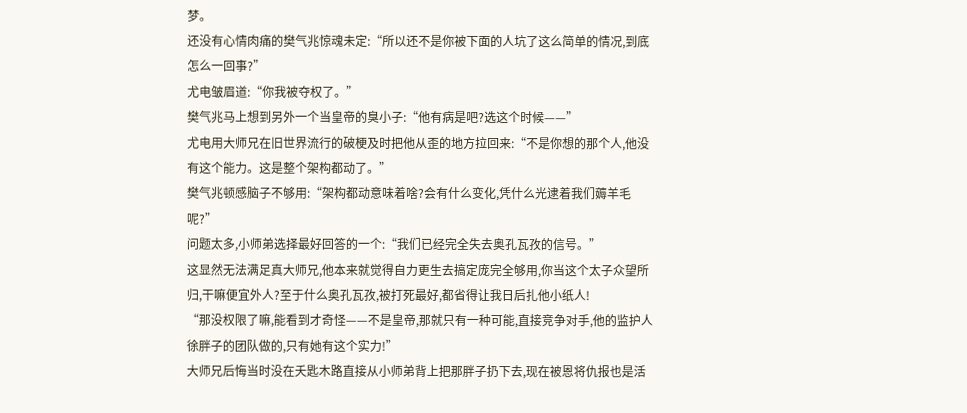梦。
还没有心情肉痛的樊气兆惊魂未定:“所以还不是你被下面的人坑了这么简单的情况,到底怎么一回事?”
尤电皱眉道:“你我被夺权了。”
樊气兆马上想到另外一个当皇帝的臭小子:“他有病是吧?选这个时候——”
尤电用大师兄在旧世界流行的破梗及时把他从歪的地方拉回来:“不是你想的那个人,他没有这个能力。这是整个架构都动了。”
樊气兆顿感脑子不够用:“架构都动意味着啥?会有什么变化,凭什么光逮着我们薅羊毛呢?”
问题太多,小师弟选择最好回答的一个:“我们已经完全失去奥孔瓦孜的信号。”
这显然无法满足真大师兄,他本来就觉得自力更生去搞定庞完全够用,你当这个太子众望所归,干嘛便宜外人?至于什么奥孔瓦孜,被打死最好,都省得让我日后扎他小纸人!
“那没权限了嘛,能看到才奇怪——不是皇帝,那就只有一种可能,直接竞争对手,他的监护人徐胖子的团队做的,只有她有这个实力!”
大师兄后悔当时没在夭匙木路直接从小师弟背上把那胖子扔下去,现在被恩将仇报也是活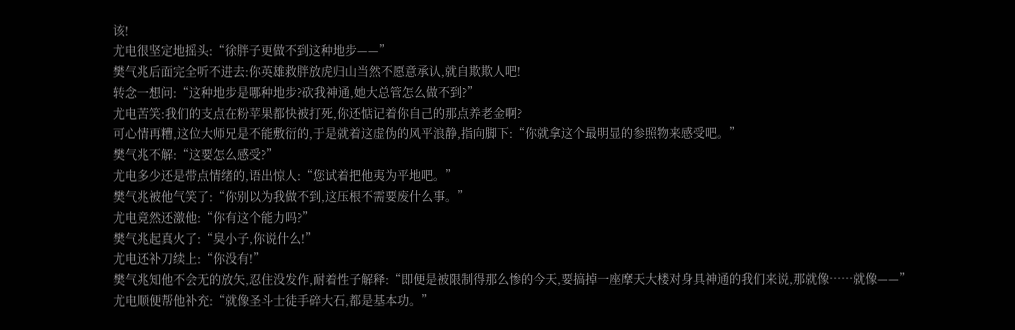该!
尤电很坚定地摇头:“徐胖子更做不到这种地步——”
樊气兆后面完全听不进去:你英雄救胖放虎归山当然不愿意承认,就自欺欺人吧!
转念一想问:“这种地步是哪种地步?砍我神通,她大总管怎么做不到?”
尤电苦笑:我们的支点在粉苹果都快被打死,你还惦记着你自己的那点养老金啊?
可心情再糟,这位大师兄是不能敷衍的,于是就着这虚伪的风平浪静,指向脚下:“你就拿这个最明显的参照物来感受吧。”
樊气兆不解:“这要怎么感受?”
尤电多少还是带点情绪的,语出惊人:“您试着把他夷为平地吧。”
樊气兆被他气笑了:“你别以为我做不到,这压根不需要废什么事。”
尤电竟然还激他:“你有这个能力吗?”
樊气兆起真火了:“臭小子,你说什么!”
尤电还补刀续上:“你没有!”
樊气兆知他不会无的放矢,忍住没发作,耐着性子解释:“即便是被限制得那么惨的今天,要搞掉一座摩天大楼对身具神通的我们来说,那就像……就像——”
尤电顺便帮他补充:“就像圣斗士徒手碎大石,都是基本功。”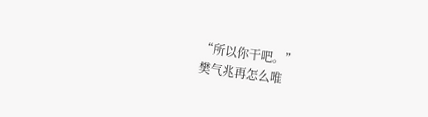“所以你干吧。”
樊气兆再怎么唯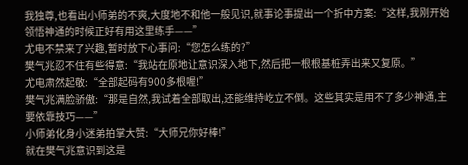我独尊,也看出小师弟的不爽,大度地不和他一般见识,就事论事提出一个折中方案:“这样,我刚开始领悟神通的时候正好有用这里练手——”
尤电不禁来了兴趣,暂时放下心事问:“您怎么练的?”
樊气兆忍不住有些得意:“我站在原地让意识深入地下,然后把一根根基桩弄出来又复原。”
尤电肃然起敬:“全部起码有900多根喔!”
樊气兆满脸骄傲:“那是自然,我试着全部取出,还能维持屹立不倒。这些其实是用不了多少神通,主要依靠技巧——”
小师弟化身小迷弟拍掌大赞:“大师兄你好棒!”
就在樊气兆意识到这是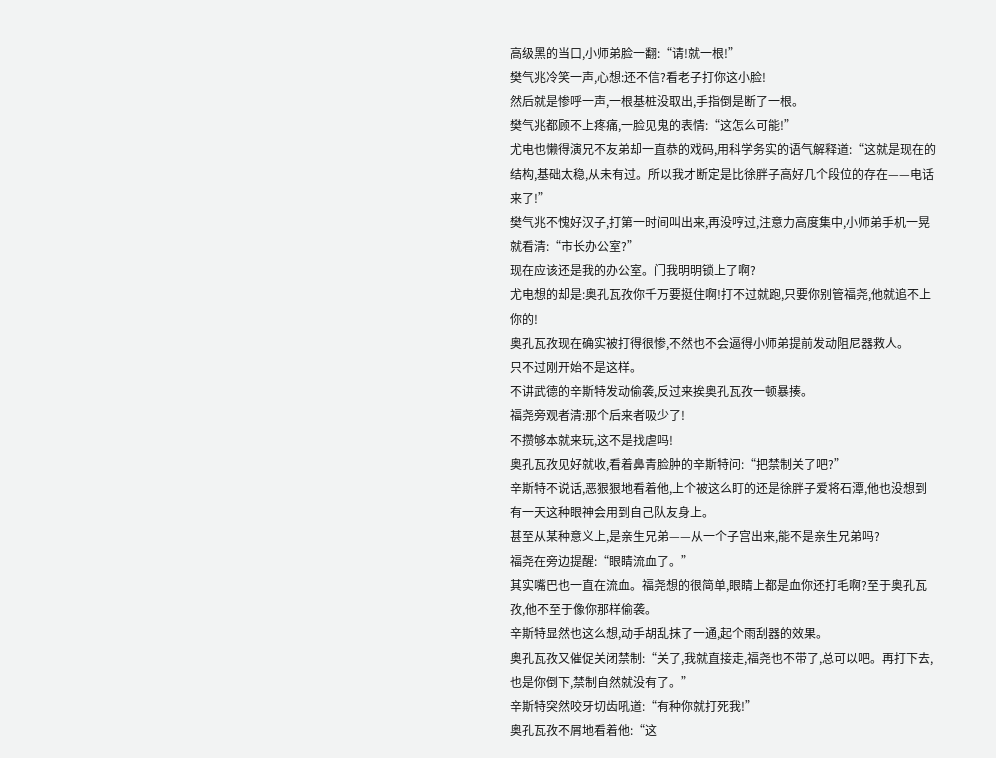高级黑的当口,小师弟脸一翻:“请!就一根!”
樊气兆冷笑一声,心想:还不信?看老子打你这小脸!
然后就是惨呼一声,一根基桩没取出,手指倒是断了一根。
樊气兆都顾不上疼痛,一脸见鬼的表情:“这怎么可能!”
尤电也懒得演兄不友弟却一直恭的戏码,用科学务实的语气解释道:“这就是现在的结构,基础太稳,从未有过。所以我才断定是比徐胖子高好几个段位的存在——电话来了!”
樊气兆不愧好汉子,打第一时间叫出来,再没哼过,注意力高度集中,小师弟手机一晃就看清:“市长办公室?”
现在应该还是我的办公室。门我明明锁上了啊?
尤电想的却是:奥孔瓦孜你千万要挺住啊!打不过就跑,只要你别管福尧,他就追不上你的!
奥孔瓦孜现在确实被打得很惨,不然也不会逼得小师弟提前发动阻尼器救人。
只不过刚开始不是这样。
不讲武德的辛斯特发动偷袭,反过来挨奥孔瓦孜一顿暴揍。
福尧旁观者清:那个后来者吸少了!
不攒够本就来玩,这不是找虐吗!
奥孔瓦孜见好就收,看着鼻青脸肿的辛斯特问:“把禁制关了吧?”
辛斯特不说话,恶狠狠地看着他,上个被这么盯的还是徐胖子爱将石潭,他也没想到有一天这种眼神会用到自己队友身上。
甚至从某种意义上,是亲生兄弟——从一个子宫出来,能不是亲生兄弟吗?
福尧在旁边提醒:“眼睛流血了。”
其实嘴巴也一直在流血。福尧想的很简单,眼睛上都是血你还打毛啊?至于奥孔瓦孜,他不至于像你那样偷袭。
辛斯特显然也这么想,动手胡乱抹了一通,起个雨刮器的效果。
奥孔瓦孜又催促关闭禁制:“关了,我就直接走,福尧也不带了,总可以吧。再打下去,也是你倒下,禁制自然就没有了。”
辛斯特突然咬牙切齿吼道:“有种你就打死我!”
奥孔瓦孜不屑地看着他:“这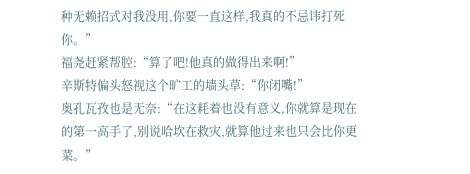种无赖招式对我没用,你要一直这样,我真的不忌讳打死你。”
福尧赶紧帮腔:“算了吧!他真的做得出来啊!”
辛斯特偏头怒视这个旷工的墙头草:“你闭嘴!”
奥孔瓦孜也是无奈:“在这耗着也没有意义,你就算是现在的第一高手了,别说哈坎在救灾,就算他过来也只会比你更菜。”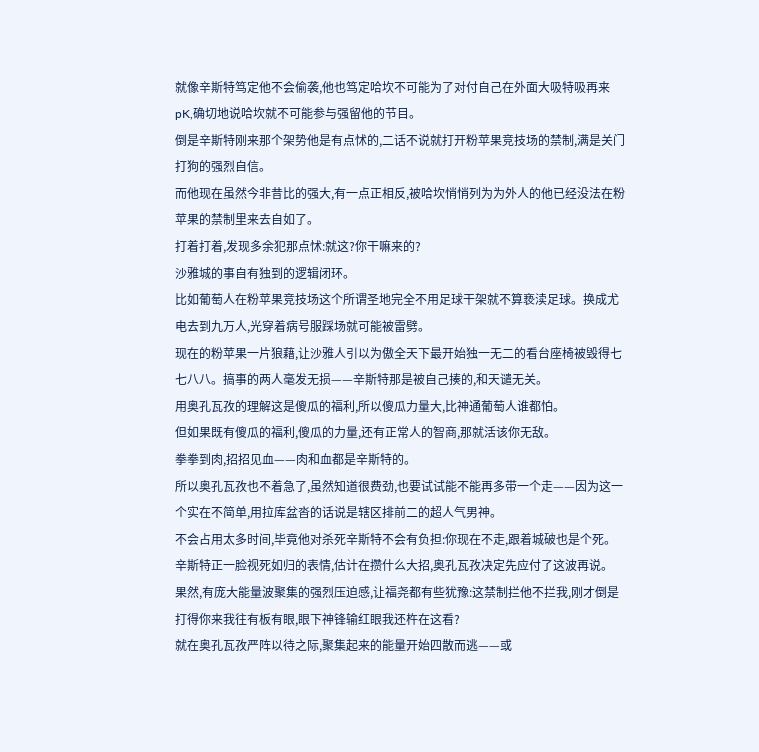就像辛斯特笃定他不会偷袭,他也笃定哈坎不可能为了对付自己在外面大吸特吸再来pK,确切地说哈坎就不可能参与强留他的节目。
倒是辛斯特刚来那个架势他是有点怵的,二话不说就打开粉苹果竞技场的禁制,满是关门打狗的强烈自信。
而他现在虽然今非昔比的强大,有一点正相反,被哈坎悄悄列为为外人的他已经没法在粉苹果的禁制里来去自如了。
打着打着,发现多余犯那点怵:就这?你干嘛来的?
沙雅城的事自有独到的逻辑闭环。
比如葡萄人在粉苹果竞技场这个所谓圣地完全不用足球干架就不算亵渎足球。换成尤电去到九万人,光穿着病号服踩场就可能被雷劈。
现在的粉苹果一片狼藉,让沙雅人引以为傲全天下最开始独一无二的看台座椅被毁得七七八八。搞事的两人毫发无损——辛斯特那是被自己揍的,和天谴无关。
用奥孔瓦孜的理解这是傻瓜的福利,所以傻瓜力量大,比神通葡萄人谁都怕。
但如果既有傻瓜的福利,傻瓜的力量,还有正常人的智商,那就活该你无敌。
拳拳到肉,招招见血——肉和血都是辛斯特的。
所以奥孔瓦孜也不着急了,虽然知道很费劲,也要试试能不能再多带一个走——因为这一个实在不简单,用拉库盆沓的话说是辖区排前二的超人气男神。
不会占用太多时间,毕竟他对杀死辛斯特不会有负担:你现在不走,跟着城破也是个死。
辛斯特正一脸视死如归的表情,估计在攒什么大招,奥孔瓦孜决定先应付了这波再说。
果然,有庞大能量波聚集的强烈压迫感,让福尧都有些犹豫:这禁制拦他不拦我,刚才倒是打得你来我往有板有眼,眼下神锋输红眼我还杵在这看?
就在奥孔瓦孜严阵以待之际,聚集起来的能量开始四散而逃——或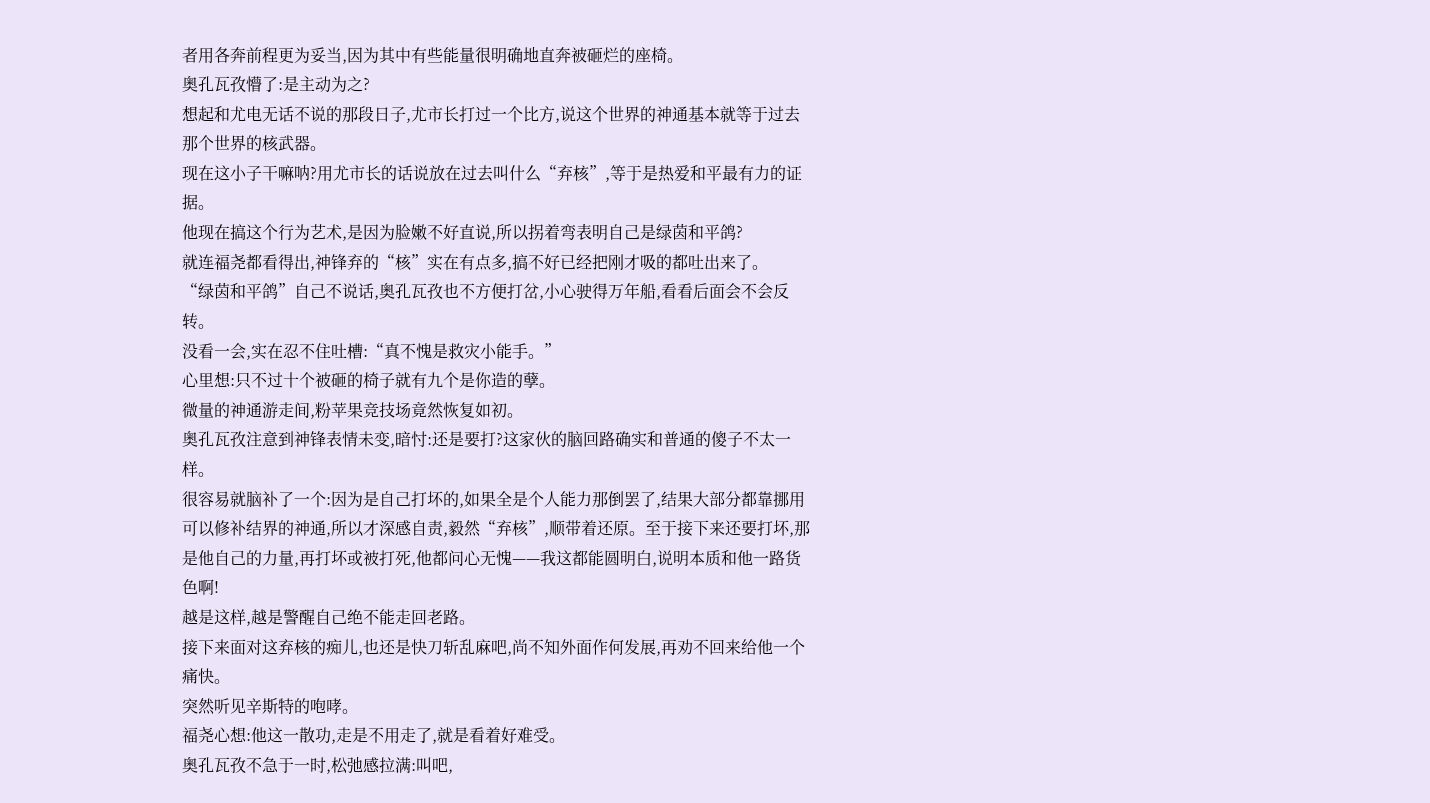者用各奔前程更为妥当,因为其中有些能量很明确地直奔被砸烂的座椅。
奥孔瓦孜懵了:是主动为之?
想起和尤电无话不说的那段日子,尤市长打过一个比方,说这个世界的神通基本就等于过去那个世界的核武器。
现在这小子干嘛呐?用尤市长的话说放在过去叫什么“弃核”,等于是热爱和平最有力的证据。
他现在搞这个行为艺术,是因为脸嫩不好直说,所以拐着弯表明自己是绿茵和平鸽?
就连福尧都看得出,神锋弃的“核”实在有点多,搞不好已经把刚才吸的都吐出来了。
“绿茵和平鸽”自己不说话,奥孔瓦孜也不方便打岔,小心驶得万年船,看看后面会不会反转。
没看一会,实在忍不住吐槽:“真不愧是救灾小能手。”
心里想:只不过十个被砸的椅子就有九个是你造的孽。
微量的神通游走间,粉苹果竞技场竟然恢复如初。
奥孔瓦孜注意到神锋表情未变,暗忖:还是要打?这家伙的脑回路确实和普通的傻子不太一样。
很容易就脑补了一个:因为是自己打坏的,如果全是个人能力那倒罢了,结果大部分都靠挪用可以修补结界的神通,所以才深感自责,毅然“弃核”,顺带着还原。至于接下来还要打坏,那是他自己的力量,再打坏或被打死,他都问心无愧——我这都能圆明白,说明本质和他一路货色啊!
越是这样,越是警醒自己绝不能走回老路。
接下来面对这弃核的痴儿,也还是快刀斩乱麻吧,尚不知外面作何发展,再劝不回来给他一个痛快。
突然听见辛斯特的咆哮。
福尧心想:他这一散功,走是不用走了,就是看着好难受。
奥孔瓦孜不急于一时,松弛感拉满:叫吧,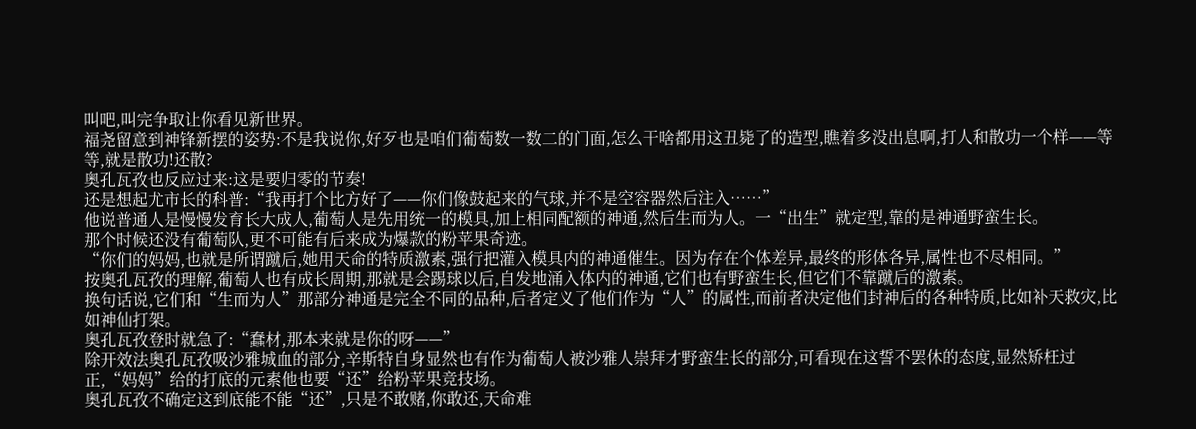叫吧,叫完争取让你看见新世界。
福尧留意到神锋新摆的姿势:不是我说你,好歹也是咱们葡萄数一数二的门面,怎么干啥都用这丑毙了的造型,瞧着多没出息啊,打人和散功一个样——等等,就是散功!还散?
奥孔瓦孜也反应过来:这是要归零的节奏!
还是想起尤市长的科普:“我再打个比方好了——你们像鼓起来的气球,并不是空容器然后注入……”
他说普通人是慢慢发育长大成人,葡萄人是先用统一的模具,加上相同配额的神通,然后生而为人。一“出生”就定型,靠的是神通野蛮生长。
那个时候还没有葡萄队,更不可能有后来成为爆款的粉苹果奇迹。
“你们的妈妈,也就是所谓蹴后,她用天命的特质激素,强行把灌入模具内的神通催生。因为存在个体差异,最终的形体各异,属性也不尽相同。”
按奥孔瓦孜的理解,葡萄人也有成长周期,那就是会踢球以后,自发地涌入体内的神通,它们也有野蛮生长,但它们不靠蹴后的激素。
换句话说,它们和“生而为人”那部分神通是完全不同的品种,后者定义了他们作为“人”的属性,而前者决定他们封神后的各种特质,比如补天救灾,比如神仙打架。
奥孔瓦孜登时就急了:“蠢材,那本来就是你的呀——”
除开效法奥孔瓦孜吸沙雅城血的部分,辛斯特自身显然也有作为葡萄人被沙雅人崇拜才野蛮生长的部分,可看现在这誓不罢休的态度,显然矫枉过正,“妈妈”给的打底的元素他也要“还”给粉苹果竞技场。
奥孔瓦孜不确定这到底能不能“还”,只是不敢赌,你敢还,天命难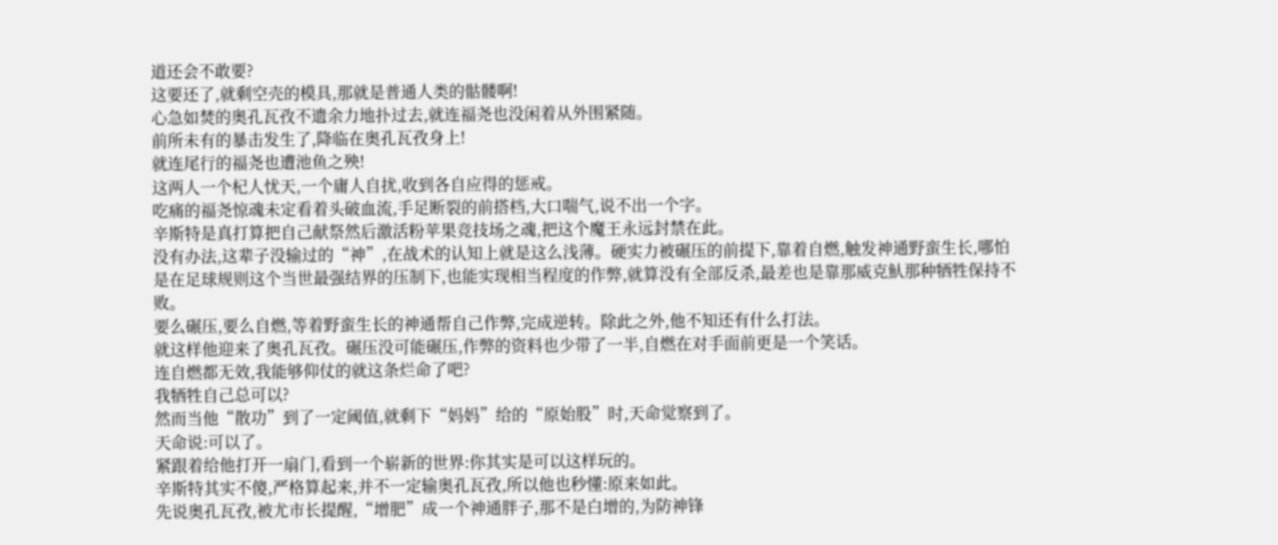道还会不敢要?
这要还了,就剩空壳的模具,那就是普通人类的骷髅啊!
心急如焚的奥孔瓦孜不遗余力地扑过去,就连福尧也没闲着从外围紧随。
前所未有的暴击发生了,降临在奥孔瓦孜身上!
就连尾行的福尧也遭池鱼之殃!
这两人一个杞人忧天,一个庸人自扰,收到各自应得的惩戒。
吃痛的福尧惊魂未定看着头破血流,手足断裂的前搭档,大口喘气,说不出一个字。
辛斯特是真打算把自己献祭然后激活粉苹果竞技场之魂,把这个魔王永远封禁在此。
没有办法,这辈子没输过的“神”,在战术的认知上就是这么浅薄。硬实力被碾压的前提下,靠着自燃,触发神通野蛮生长,哪怕是在足球规则这个当世最强结界的压制下,也能实现相当程度的作弊,就算没有全部反杀,最差也是靠那威克魜那种牺牲保持不败。
要么碾压,要么自燃,等着野蛮生长的神通帮自己作弊,完成逆转。除此之外,他不知还有什么打法。
就这样他迎来了奥孔瓦孜。碾压没可能碾压,作弊的资料也少带了一半,自燃在对手面前更是一个笑话。
连自燃都无效,我能够仰仗的就这条烂命了吧?
我牺牲自己总可以?
然而当他“散功”到了一定阈值,就剩下“妈妈”给的“原始股”时,天命觉察到了。
天命说:可以了。
紧跟着给他打开一扇门,看到一个崭新的世界:你其实是可以这样玩的。
辛斯特其实不傻,严格算起来,并不一定输奥孔瓦孜,所以他也秒懂:原来如此。
先说奥孔瓦孜,被尤市长提醒,“增肥”成一个神通胖子,那不是白增的,为防神锋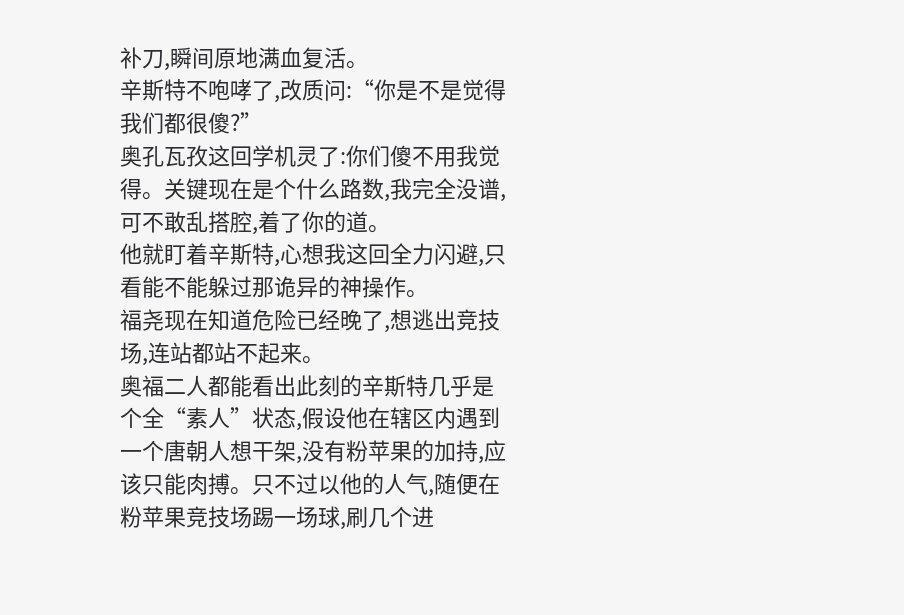补刀,瞬间原地满血复活。
辛斯特不咆哮了,改质问:“你是不是觉得我们都很傻?”
奥孔瓦孜这回学机灵了:你们傻不用我觉得。关键现在是个什么路数,我完全没谱,可不敢乱搭腔,着了你的道。
他就盯着辛斯特,心想我这回全力闪避,只看能不能躲过那诡异的神操作。
福尧现在知道危险已经晚了,想逃出竞技场,连站都站不起来。
奥福二人都能看出此刻的辛斯特几乎是个全“素人”状态,假设他在辖区内遇到一个唐朝人想干架,没有粉苹果的加持,应该只能肉搏。只不过以他的人气,随便在粉苹果竞技场踢一场球,刷几个进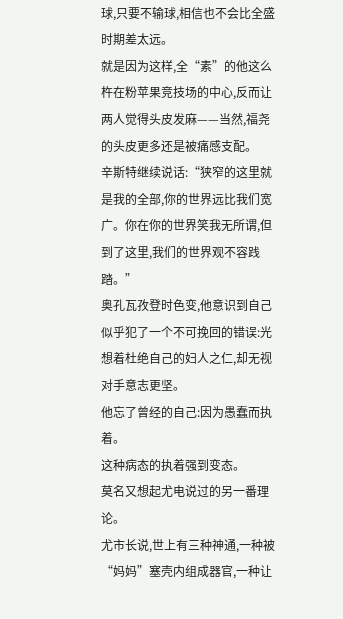球,只要不输球,相信也不会比全盛时期差太远。
就是因为这样,全“素”的他这么杵在粉苹果竞技场的中心,反而让两人觉得头皮发麻——当然,福尧的头皮更多还是被痛感支配。
辛斯特继续说话:“狭窄的这里就是我的全部,你的世界远比我们宽广。你在你的世界笑我无所谓,但到了这里,我们的世界观不容践踏。”
奥孔瓦孜登时色变,他意识到自己似乎犯了一个不可挽回的错误:光想着杜绝自己的妇人之仁,却无视对手意志更坚。
他忘了曾经的自己:因为愚蠢而执着。
这种病态的执着强到变态。
莫名又想起尤电说过的另一番理论。
尤市长说,世上有三种神通,一种被“妈妈”塞壳内组成器官,一种让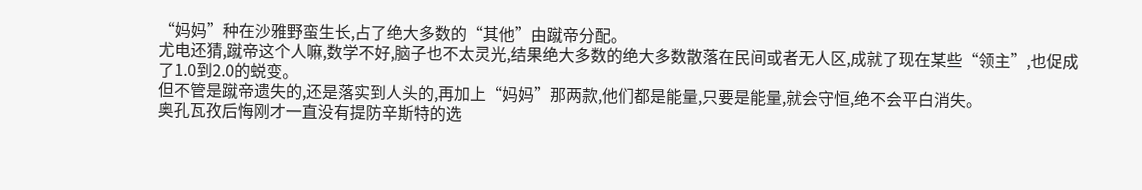“妈妈”种在沙雅野蛮生长,占了绝大多数的“其他”由蹴帝分配。
尤电还猜,蹴帝这个人嘛,数学不好,脑子也不太灵光,结果绝大多数的绝大多数散落在民间或者无人区,成就了现在某些“领主”,也促成了1.0到2.0的蜕变。
但不管是蹴帝遗失的,还是落实到人头的,再加上“妈妈”那两款,他们都是能量,只要是能量,就会守恒,绝不会平白消失。
奥孔瓦孜后悔刚才一直没有提防辛斯特的选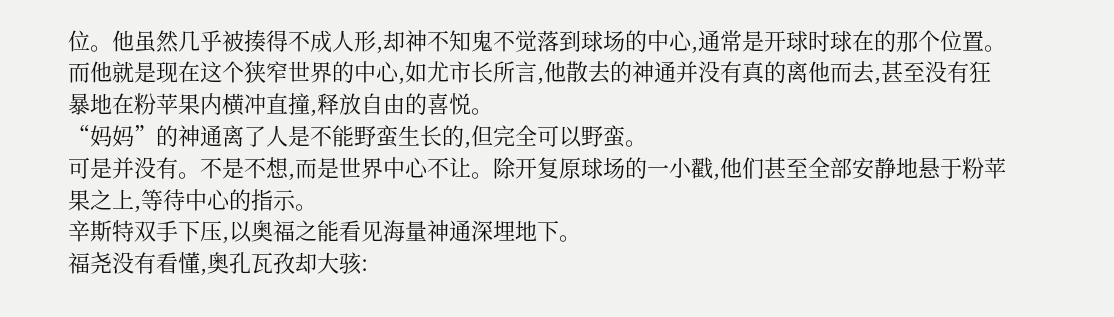位。他虽然几乎被揍得不成人形,却神不知鬼不觉落到球场的中心,通常是开球时球在的那个位置。
而他就是现在这个狭窄世界的中心,如尤市长所言,他散去的神通并没有真的离他而去,甚至没有狂暴地在粉苹果内横冲直撞,释放自由的喜悦。
“妈妈”的神通离了人是不能野蛮生长的,但完全可以野蛮。
可是并没有。不是不想,而是世界中心不让。除开复原球场的一小戳,他们甚至全部安静地悬于粉苹果之上,等待中心的指示。
辛斯特双手下压,以奥福之能看见海量神通深埋地下。
福尧没有看懂,奥孔瓦孜却大骇: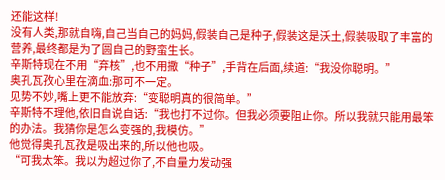还能这样!
没有人类,那就自嗨,自己当自己的妈妈,假装自己是种子,假装这是沃土,假装吸取了丰富的营养,最终都是为了圆自己的野蛮生长。
辛斯特现在不用“弃核”,也不用撒“种子”,手背在后面,续道:“我没你聪明。”
奥孔瓦孜心里在滴血:那可不一定。
见势不妙,嘴上更不能放弃:“变聪明真的很简单。”
辛斯特不理他,依旧自说自话:“我也打不过你。但我必须要阻止你。所以我就只能用最笨的办法。我猜你是怎么变强的,我模仿。”
他觉得奥孔瓦孜是吸出来的,所以他也吸。
“可我太笨。我以为超过你了,不自量力发动强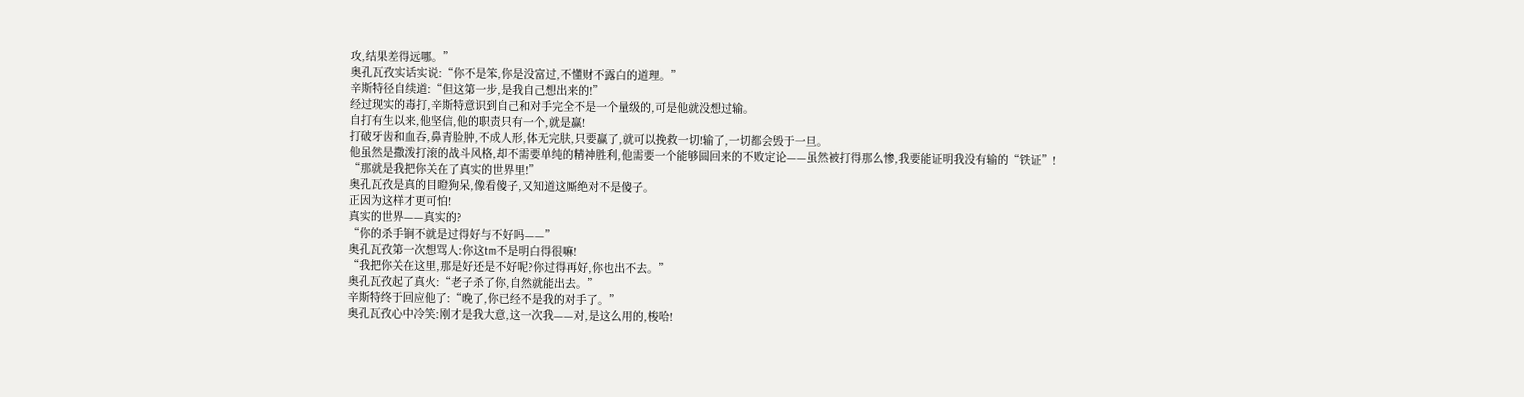攻,结果差得远哪。”
奥孔瓦孜实话实说:“你不是笨,你是没富过,不懂财不露白的道理。”
辛斯特径自续道:“但这第一步,是我自己想出来的!”
经过现实的毒打,辛斯特意识到自己和对手完全不是一个量级的,可是他就没想过输。
自打有生以来,他坚信,他的职责只有一个,就是赢!
打破牙齿和血吞,鼻青脸肿,不成人形,体无完肤,只要赢了,就可以挽救一切!输了,一切都会毁于一旦。
他虽然是撒泼打滚的战斗风格,却不需要单纯的精神胜利,他需要一个能够圆回来的不败定论——虽然被打得那么惨,我要能证明我没有输的“铁证”!
“那就是我把你关在了真实的世界里!”
奥孔瓦孜是真的目瞪狗呆,像看傻子,又知道这厮绝对不是傻子。
正因为这样才更可怕!
真实的世界——真实的?
“你的杀手锏不就是过得好与不好吗——”
奥孔瓦孜第一次想骂人:你这tm不是明白得很嘛!
“我把你关在这里,那是好还是不好呢?你过得再好,你也出不去。”
奥孔瓦孜起了真火:“老子杀了你,自然就能出去。”
辛斯特终于回应他了:“晚了,你已经不是我的对手了。”
奥孔瓦孜心中冷笑:刚才是我大意,这一次我——对,是这么用的,梭哈!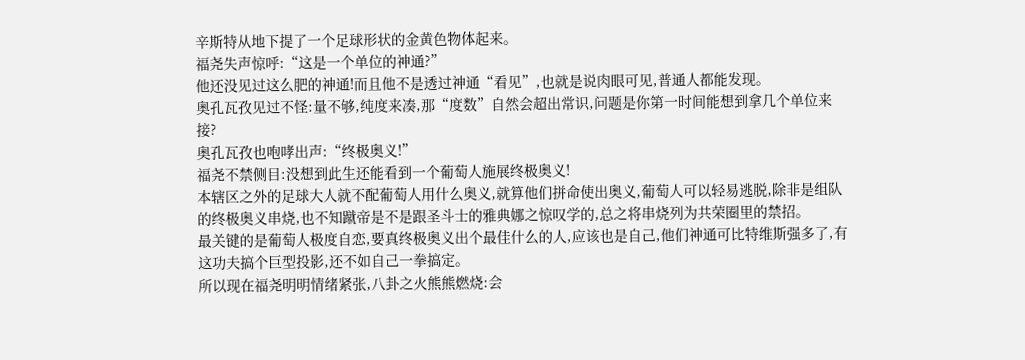辛斯特从地下提了一个足球形状的金黄色物体起来。
福尧失声惊呼:“这是一个单位的神通?”
他还没见过这么肥的神通!而且他不是透过神通“看见”,也就是说肉眼可见,普通人都能发现。
奥孔瓦孜见过不怪:量不够,纯度来凑,那“度数”自然会超出常识,问题是你第一时间能想到拿几个单位来接?
奥孔瓦孜也咆哮出声:“终极奥义!”
福尧不禁侧目:没想到此生还能看到一个葡萄人施展终极奥义!
本辖区之外的足球大人就不配葡萄人用什么奥义,就算他们拼命使出奥义,葡萄人可以轻易逃脱,除非是组队的终极奥义串烧,也不知蹴帝是不是跟圣斗士的雅典娜之惊叹学的,总之将串烧列为共荣圈里的禁招。
最关键的是葡萄人极度自恋,要真终极奥义出个最佳什么的人,应该也是自己,他们神通可比特维斯强多了,有这功夫搞个巨型投影,还不如自己一拳搞定。
所以现在福尧明明情绪紧张,八卦之火熊熊燃烧:会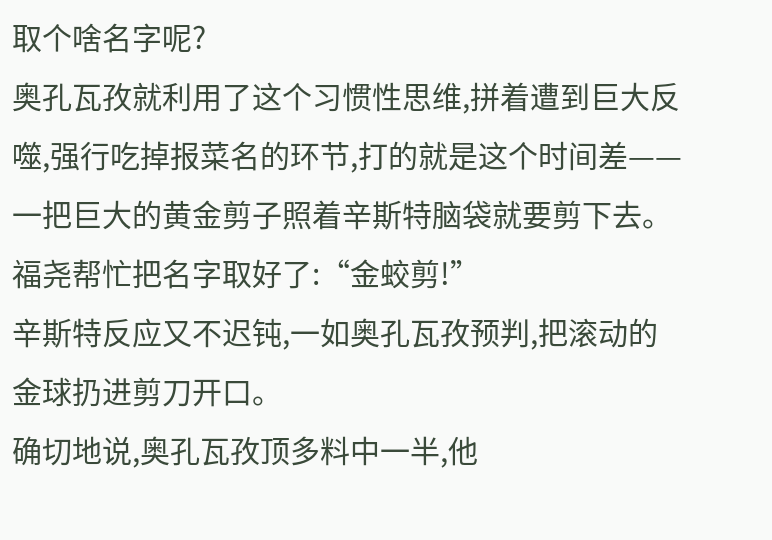取个啥名字呢?
奥孔瓦孜就利用了这个习惯性思维,拼着遭到巨大反噬,强行吃掉报菜名的环节,打的就是这个时间差——一把巨大的黄金剪子照着辛斯特脑袋就要剪下去。
福尧帮忙把名字取好了:“金蛟剪!”
辛斯特反应又不迟钝,一如奥孔瓦孜预判,把滚动的金球扔进剪刀开口。
确切地说,奥孔瓦孜顶多料中一半,他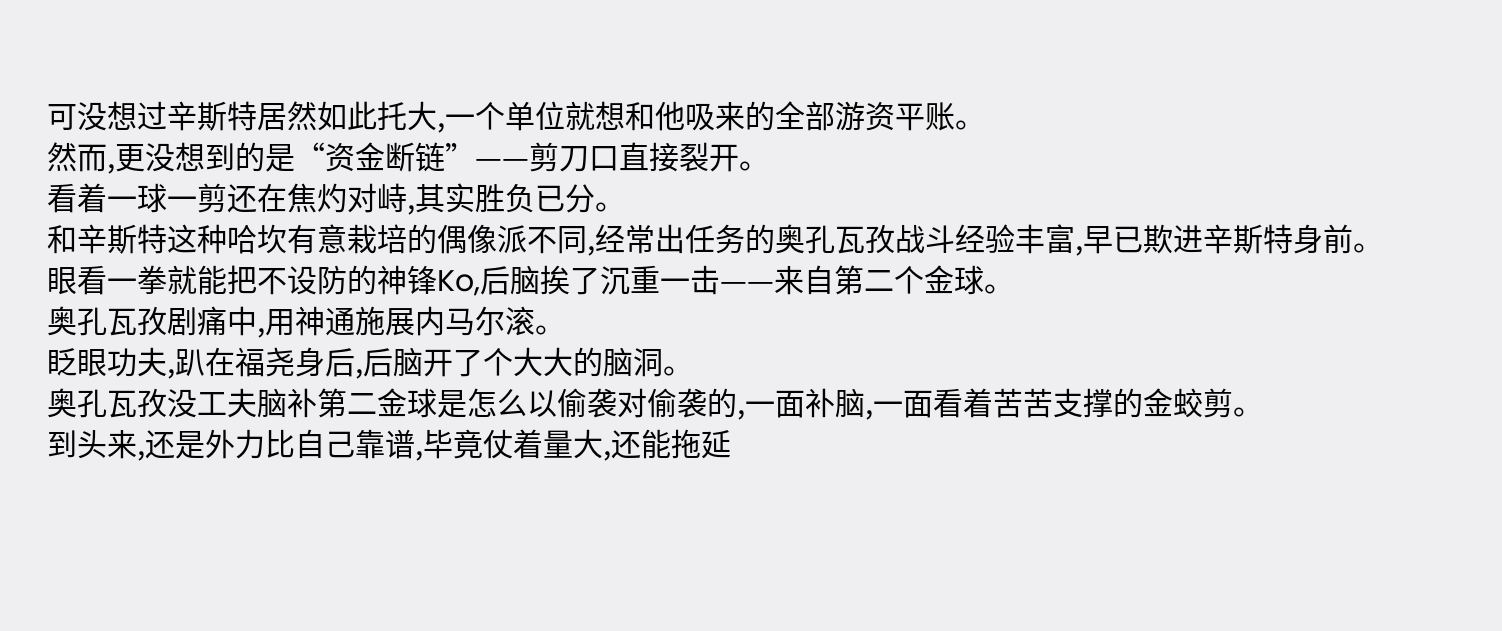可没想过辛斯特居然如此托大,一个单位就想和他吸来的全部游资平账。
然而,更没想到的是“资金断链”——剪刀口直接裂开。
看着一球一剪还在焦灼对峙,其实胜负已分。
和辛斯特这种哈坎有意栽培的偶像派不同,经常出任务的奥孔瓦孜战斗经验丰富,早已欺进辛斯特身前。
眼看一拳就能把不设防的神锋Ko,后脑挨了沉重一击——来自第二个金球。
奥孔瓦孜剧痛中,用神通施展内马尔滚。
眨眼功夫,趴在福尧身后,后脑开了个大大的脑洞。
奥孔瓦孜没工夫脑补第二金球是怎么以偷袭对偷袭的,一面补脑,一面看着苦苦支撑的金蛟剪。
到头来,还是外力比自己靠谱,毕竟仗着量大,还能拖延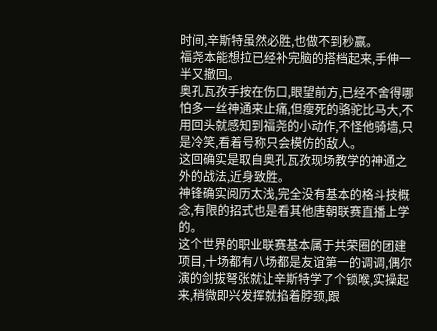时间,辛斯特虽然必胜,也做不到秒赢。
福尧本能想拉已经补完脑的搭档起来,手伸一半又撤回。
奥孔瓦孜手按在伤口,眼望前方,已经不舍得哪怕多一丝神通来止痛,但瘦死的骆驼比马大,不用回头就感知到福尧的小动作,不怪他骑墙,只是冷笑,看着号称只会模仿的敌人。
这回确实是取自奥孔瓦孜现场教学的神通之外的战法,近身致胜。
神锋确实阅历太浅,完全没有基本的格斗技概念,有限的招式也是看其他唐朝联赛直播上学的。
这个世界的职业联赛基本属于共荣圈的团建项目,十场都有八场都是友谊第一的调调,偶尔演的剑拔弩张就让辛斯特学了个锁喉,实操起来,稍微即兴发挥就掐着脖颈,跟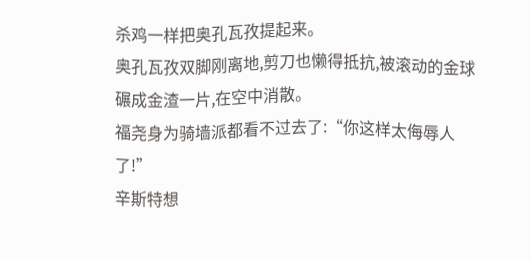杀鸡一样把奥孔瓦孜提起来。
奥孔瓦孜双脚刚离地,剪刀也懒得抵抗,被滚动的金球碾成金渣一片,在空中消散。
福尧身为骑墙派都看不过去了:“你这样太侮辱人了!”
辛斯特想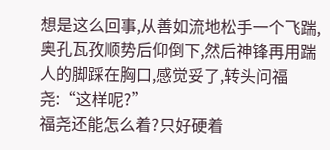想是这么回事,从善如流地松手一个飞踹,奥孔瓦孜顺势后仰倒下,然后神锋再用踹人的脚踩在胸口,感觉妥了,转头问福尧:“这样呢?”
福尧还能怎么着?只好硬着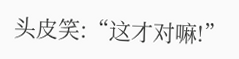头皮笑:“这才对嘛!”